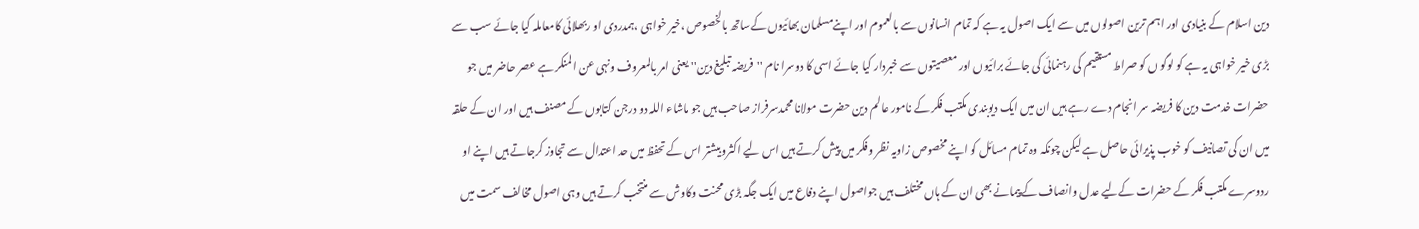دین اسلام کے بنیادی اور اہم ترین اصولوں میں سے ایک اصول یہ ہے کہ تمام انسانوں سے بالعموم اور اپنےمسلمان بھائیوں کےساتھ بالخصوص ،خیر خواہی ،ہمدردی او ربھلائی کامعاملہ کیا جائے سب سے بڑی خیر خواہی یہ ہے کو لوگو ں کو صراط مستقیم کی رہنمائی کی جائے برائیوں اور معصیتوں سے خبردار کیا جائے اسی کا دوسرا نام ''فريضہ تبلیغ دین'' یعنی امر بالمعروف ونہی عن المنکر ہے عصر حاضر میں جو حضرات خدمت دین کا فريضہ سر انجام دے رہے ہیں ان میں ایک دیوبندی مکتب فکر کے نامور عالم دین حضرت مولانا محمدسرفراز صاحب ہیں جو ماشاء اللہ دو درجن کتابوں کے مصنف ہیں اور ان کے حلقہ میں ان کی تصانیف کو خوب پذیرائی حاصل ہے لیکن چونکہ وہ تمام مسائل کو اپنے مخصوص زاویہ نظر وفکر میں پیش کرتے ہیں اس لیے اکثروبیشتر اس کے تحفظ میں حد اعتدال سے تجاوز کرجاتے ہیں اپنے او ردوسرے مکتب فکر کے حضرات کےلیے عدل وانصاف کےپیمانے بھی ان کے ہاں مختلف ہیں جواصول اپنے دفاع میں ایک جگہ بڑی محنت وکاوش سے منتخب کرتے ہیں وہی اصول مخالف سمت میں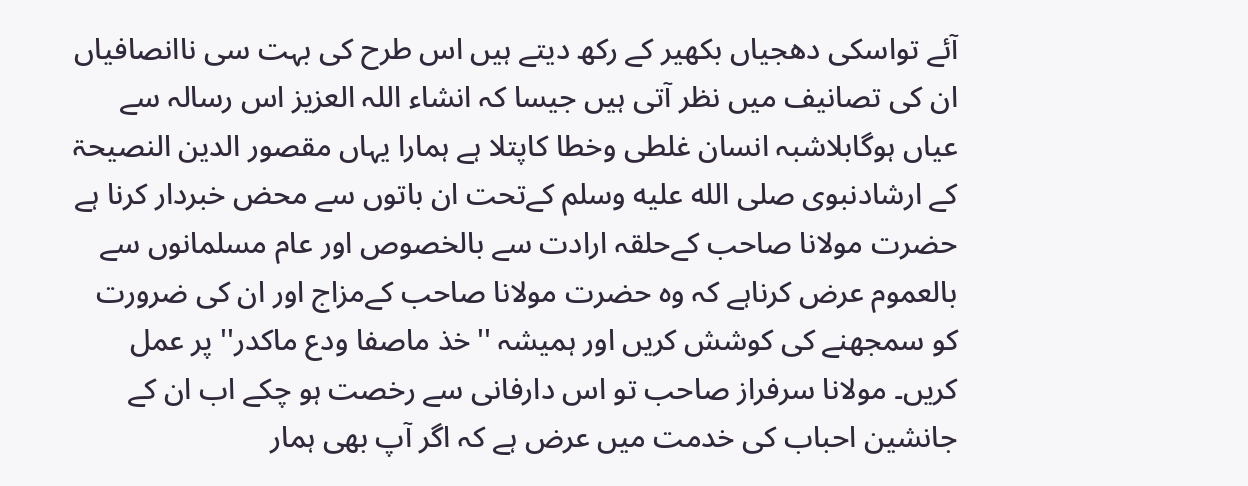آئے تواسکی دھجیاں بکھیر کے رکھ دیتے ہیں اس طرح کی بہت سی ناانصافیاں ان کی تصانیف میں نظر آتی ہیں جیسا کہ انشاء اللہ العزیز اس رسالہ سے عیاں ہوگابلاشبہ انسان غلطی وخطا کاپتلا ہے ہمارا یہاں مقصور الدین النصیحۃ کے ارشادنبوی صلى الله عليه وسلم کےتحت ان باتوں سے محض خبردار کرنا ہے حضرت مولانا صاحب کےحلقہ ارادت سے بالخصوص اور عام مسلمانوں سے بالعموم عرض کرناہے کہ وہ حضرت مولانا صاحب کےمزاج اور ان کی ضرورت کو سمجھنے کی کوشش کریں اور ہمیشہ ''خذ ماصفا ودع ماکدر'' پر عمل کریں۔ مولانا سرفراز صاحب تو اس دارفانی سے رخصت ہو چکے اب ان کے جانشین احباب کی خدمت میں عرض ہے کہ اگر آپ بھی ہمار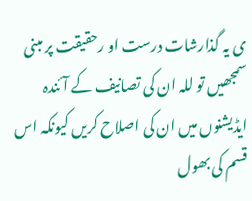ی یہ گذارشات درست او رحقیقت پر مبنی سمجھیں تو للہ ان کی تصانیف کے آئندہ ایڈیشنوں میں ان کی اصلاح کریں کیونکہ اس قسم کی بھول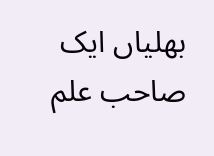بھلیاں ایک صاحب علم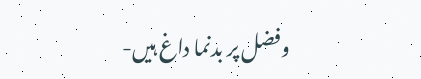وفضل پر بدنما داغ ہیں-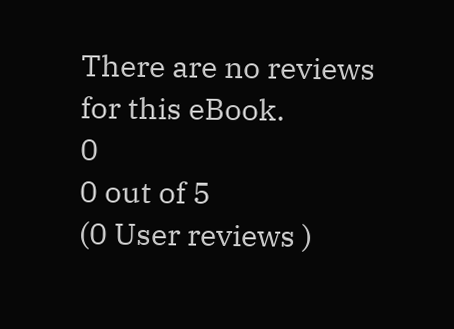There are no reviews for this eBook.
0
0 out of 5
(0 User reviews )